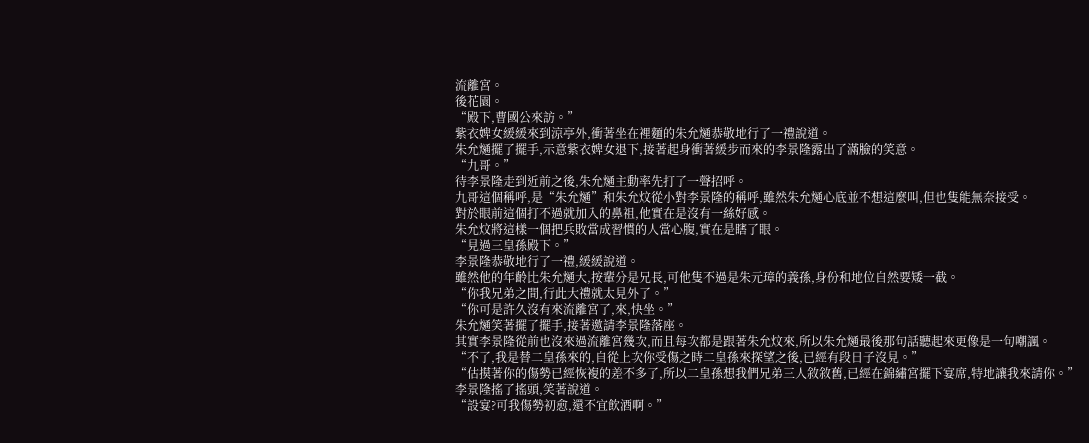流離宮。
後花園。
“殿下,曹國公來訪。”
紫衣婢女緩緩來到涼亭外,衝著坐在裡麵的朱允熥恭敬地行了一禮說道。
朱允熥擺了擺手,示意紫衣婢女退下,接著起身衝著緩步而來的李景隆露出了滿臉的笑意。
“九哥。”
待李景隆走到近前之後,朱允熥主動率先打了一聲招呼。
九哥這個稱呼,是“朱允熥”和朱允炆從小對李景隆的稱呼,雖然朱允熥心底並不想這麼叫,但也隻能無奈接受。
對於眼前這個打不過就加入的鼻祖,他實在是沒有一絲好感。
朱允炆將這樣一個把兵敗當成習慣的人當心腹,實在是瞎了眼。
“見過三皇孫殿下。”
李景隆恭敬地行了一禮,緩緩說道。
雖然他的年齡比朱允熥大,按輩分是兄長,可他隻不過是朱元璋的義孫,身份和地位自然要矮一截。
“你我兄弟之間,行此大禮就太見外了。”
“你可是許久沒有來流離宮了,來,快坐。”
朱允熥笑著擺了擺手,接著邀請李景隆落座。
其實李景隆從前也沒來過流離宮幾次,而且每次都是跟著朱允炆來,所以朱允熥最後那句話聽起來更像是一句嘲諷。
“不了,我是替二皇孫來的,自從上次你受傷之時二皇孫來探望之後,已經有段日子沒見。”
“估摸著你的傷勢已經恢複的差不多了,所以二皇孫想我們兄弟三人敘敘舊,已經在錦繡宮擺下宴席,特地讓我來請你。”
李景隆搖了搖頭,笑著說道。
“設宴?可我傷勢初愈,還不宜飲酒啊。”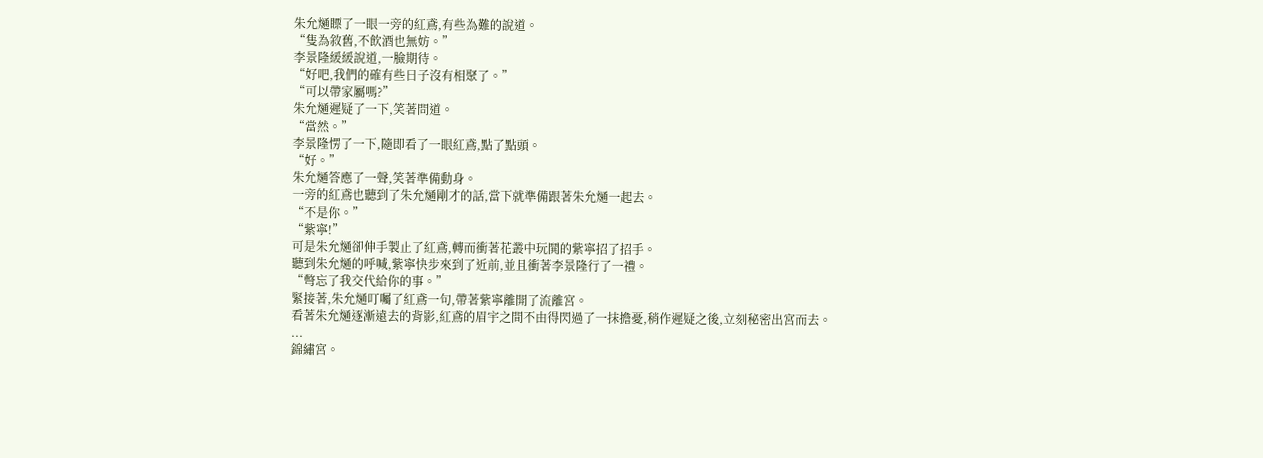朱允熥瞟了一眼一旁的紅鳶,有些為難的說道。
“隻為敘舊,不飲酒也無妨。”
李景隆緩緩說道,一臉期待。
“好吧,我們的確有些日子沒有相聚了。”
“可以帶家屬嗎?”
朱允熥遲疑了一下,笑著問道。
“當然。”
李景隆愣了一下,隨即看了一眼紅鳶,點了點頭。
“好。”
朱允熥答應了一聲,笑著準備動身。
一旁的紅鳶也聽到了朱允熥剛才的話,當下就準備跟著朱允熥一起去。
“不是你。”
“紫寧!”
可是朱允熥卻伸手製止了紅鳶,轉而衝著花叢中玩鬨的紫寧招了招手。
聽到朱允熥的呼喊,紫寧快步來到了近前,並且衝著李景隆行了一禮。
“彆忘了我交代給你的事。”
緊接著,朱允熥叮囑了紅鳶一句,帶著紫寧離開了流離宮。
看著朱允熥逐漸遠去的背影,紅鳶的眉宇之間不由得閃過了一抹擔憂,稍作遲疑之後,立刻秘密出宮而去。
...
錦繡宮。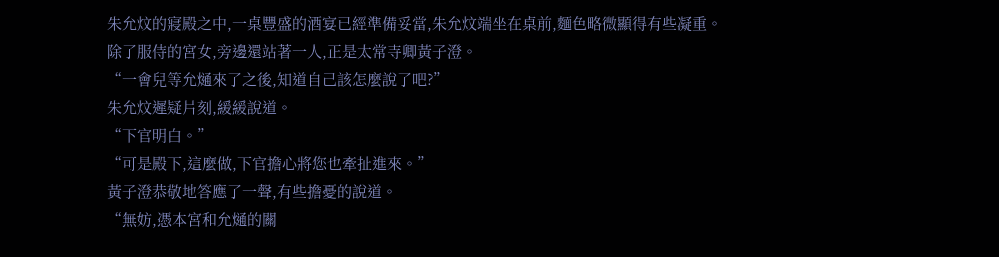朱允炆的寢殿之中,一桌豐盛的酒宴已經準備妥當,朱允炆端坐在桌前,麵色略微顯得有些凝重。
除了服侍的宮女,旁邊還站著一人,正是太常寺卿黃子澄。
“一會兒等允熥來了之後,知道自己該怎麼說了吧?”
朱允炆遲疑片刻,緩緩說道。
“下官明白。”
“可是殿下,這麼做,下官擔心將您也牽扯進來。”
黃子澄恭敬地答應了一聲,有些擔憂的說道。
“無妨,憑本宮和允熥的關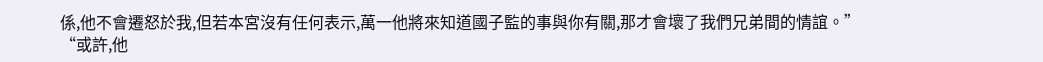係,他不會遷怒於我,但若本宮沒有任何表示,萬一他將來知道國子監的事與你有關,那才會壞了我們兄弟間的情誼。”
“或許,他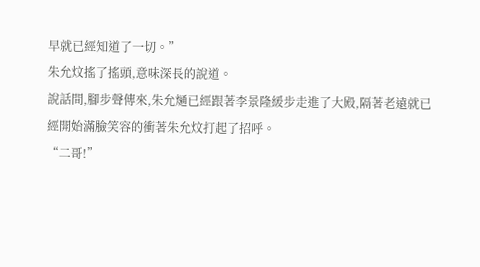早就已經知道了一切。”
朱允炆搖了搖頭,意味深長的說道。
說話間,腳步聲傳來,朱允熥已經跟著李景隆緩步走進了大殿,隔著老遠就已經開始滿臉笑容的衝著朱允炆打起了招呼。
“二哥!”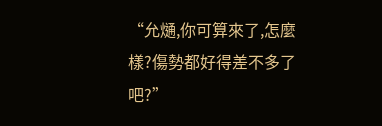“允熥,你可算來了,怎麼樣?傷勢都好得差不多了吧?”